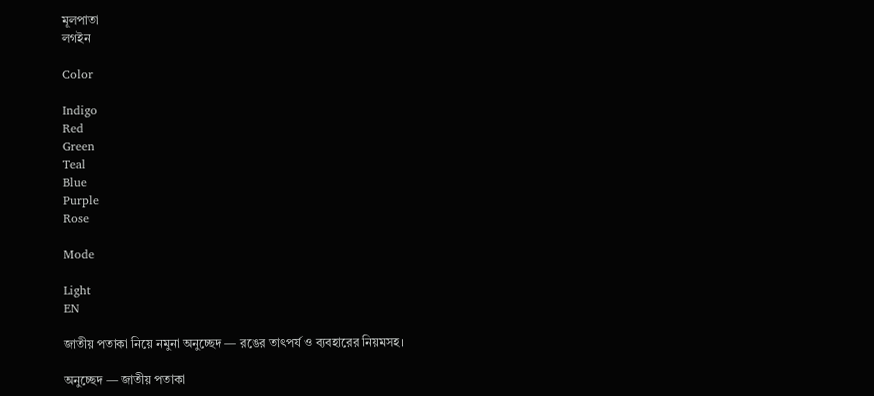মূলপাতা
লগইন

Color

Indigo
Red
Green
Teal
Blue
Purple
Rose

Mode

Light
EN

জাতীয় পতাকা নিয়ে নমুনা অনুচ্ছেদ — রঙের তাৎপর্য ও ব্যবহারের নিয়মসহ।

অনুচ্ছেদ — জাতীয় পতাকা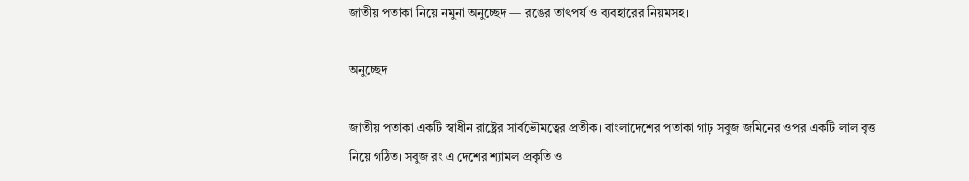জাতীয় পতাকা নিয়ে নমুনা অনুচ্ছেদ — রঙের তাৎপর্য ও ব্যবহারের নিয়মসহ।

অনুচ্ছেদ

জাতীয় পতাকা একটি স্বাধীন রাষ্ট্রের সার্বভৌমত্বের প্রতীক। বাংলাদেশের পতাকা গাঢ় সবুজ জমিনের ওপর একটি লাল বৃত্ত নিয়ে গঠিত। সবুজ রং এ দেশের শ্যামল প্রকৃতি ও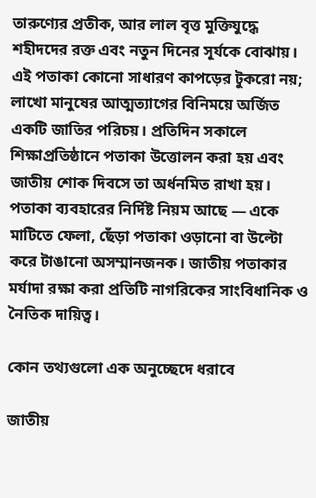তারুণ্যের প্রতীক, আর লাল বৃত্ত মুক্তিযুদ্ধে শহীদদের রক্ত এবং নতুন দিনের সূর্যকে বোঝায়। এই পতাকা কোনো সাধারণ কাপড়ের টুকরো নয়; লাখো মানুষের আত্মত্যাগের বিনিময়ে অর্জিত একটি জাতির পরিচয়। প্রতিদিন সকালে শিক্ষাপ্রতিষ্ঠানে পতাকা উত্তোলন করা হয় এবং জাতীয় শোক দিবসে তা অর্ধনমিত রাখা হয়। পতাকা ব্যবহারের নির্দিষ্ট নিয়ম আছে — একে মাটিতে ফেলা, ছেঁড়া পতাকা ওড়ানো বা উল্টো করে টাঙানো অসম্মানজনক। জাতীয় পতাকার মর্যাদা রক্ষা করা প্রতিটি নাগরিকের সাংবিধানিক ও নৈতিক দায়িত্ব।

কোন তথ্যগুলো এক অনুচ্ছেদে ধরাবে

জাতীয়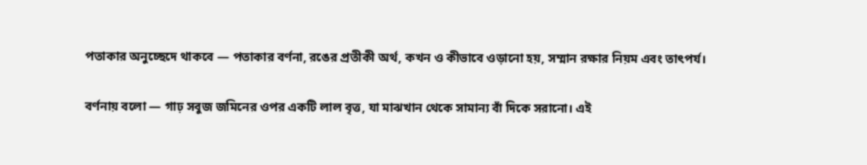পতাকার অনুচ্ছেদে থাকবে — পতাকার বর্ণনা, রঙের প্রতীকী অর্থ, কখন ও কীভাবে ওড়ানো হয়, সম্মান রক্ষার নিয়ম এবং তাৎপর্য।

বর্ণনায় বলো — গাঢ় সবুজ জমিনের ওপর একটি লাল বৃত্ত, যা মাঝখান থেকে সামান্য বাঁ দিকে সরানো। এই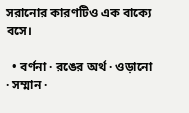সরানোর কারণটিও এক বাক্যে বসে।

  • বর্ণনা · রঙের অর্থ · ওড়ানো · সম্মান ·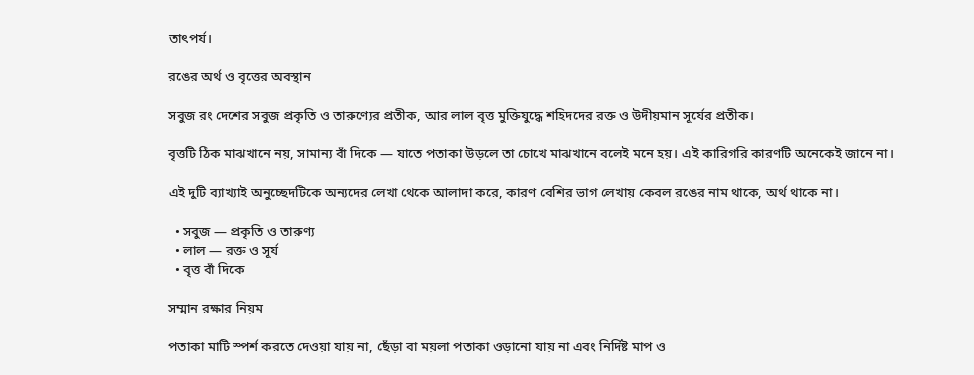তাৎপর্য।

রঙের অর্থ ও বৃত্তের অবস্থান

সবুজ রং দেশের সবুজ প্রকৃতি ও তারুণ্যের প্রতীক, আর লাল বৃত্ত মুক্তিযুদ্ধে শহিদদের রক্ত ও উদীয়মান সূর্যের প্রতীক।

বৃত্তটি ঠিক মাঝখানে নয়, সামান্য বাঁ দিকে — যাতে পতাকা উড়লে তা চোখে মাঝখানে বলেই মনে হয়। এই কারিগরি কারণটি অনেকেই জানে না।

এই দুটি ব্যাখ্যাই অনুচ্ছেদটিকে অন্যদের লেখা থেকে আলাদা করে, কারণ বেশির ভাগ লেখায় কেবল রঙের নাম থাকে, অর্থ থাকে না।

  • সবুজ — প্রকৃতি ও তারুণ্য
  • লাল — রক্ত ও সূর্য
  • বৃত্ত বাঁ দিকে

সম্মান রক্ষার নিয়ম

পতাকা মাটি স্পর্শ করতে দেওয়া যায় না, ছেঁড়া বা ময়লা পতাকা ওড়ানো যায় না এবং নির্দিষ্ট মাপ ও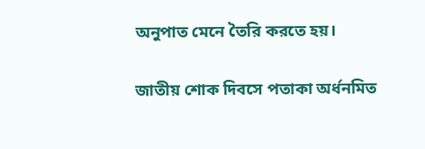অনুপাত মেনে তৈরি করতে হয়।

জাতীয় শোক দিবসে পতাকা অর্ধনমিত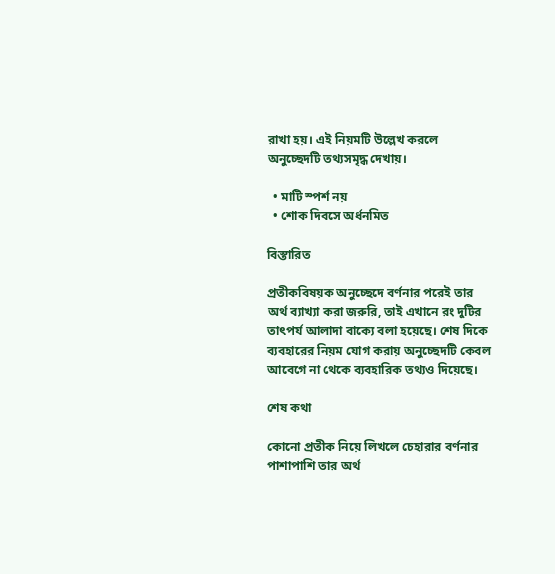রাখা হয়। এই নিয়মটি উল্লেখ করলে অনুচ্ছেদটি তথ্যসমৃদ্ধ দেখায়।

  • মাটি স্পর্শ নয়
  • শোক দিবসে অর্ধনমিত

বিস্তারিত

প্রতীকবিষয়ক অনুচ্ছেদে বর্ণনার পরেই তার অর্থ ব্যাখ্যা করা জরুরি, তাই এখানে রং দুটির তাৎপর্য আলাদা বাক্যে বলা হয়েছে। শেষ দিকে ব্যবহারের নিয়ম যোগ করায় অনুচ্ছেদটি কেবল আবেগে না থেকে ব্যবহারিক তথ্যও দিয়েছে।

শেষ কথা

কোনো প্রতীক নিয়ে লিখলে চেহারার বর্ণনার পাশাপাশি তার অর্থ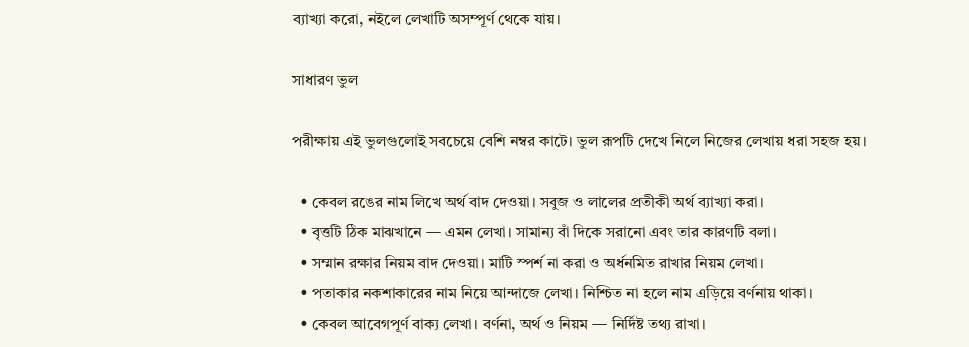ব্যাখ্যা করো, নইলে লেখাটি অসম্পূর্ণ থেকে যায়।

সাধারণ ভুল

পরীক্ষায় এই ভুলগুলোই সবচেয়ে বেশি নম্বর কাটে। ভুল রূপটি দেখে নিলে নিজের লেখায় ধরা সহজ হয়।

  • কেবল রঙের নাম লিখে অর্থ বাদ দেওয়া। সবুজ ও লালের প্রতীকী অর্থ ব্যাখ্যা করা।
  • বৃত্তটি ঠিক মাঝখানে — এমন লেখা। সামান্য বাঁ দিকে সরানো এবং তার কারণটি বলা।
  • সম্মান রক্ষার নিয়ম বাদ দেওয়া। মাটি স্পর্শ না করা ও অর্ধনমিত রাখার নিয়ম লেখা।
  • পতাকার নকশাকারের নাম নিয়ে আন্দাজে লেখা। নিশ্চিত না হলে নাম এড়িয়ে বর্ণনায় থাকা।
  • কেবল আবেগপূর্ণ বাক্য লেখা। বর্ণনা, অর্থ ও নিয়ম — নির্দিষ্ট তথ্য রাখা।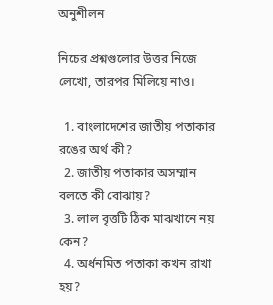অনুশীলন

নিচের প্রশ্নগুলোর উত্তর নিজে লেখো, তারপর মিলিয়ে নাও।

  1. বাংলাদেশের জাতীয় পতাকার রঙের অর্থ কী?
  2. জাতীয় পতাকার অসম্মান বলতে কী বোঝায়?
  3. লাল বৃত্তটি ঠিক মাঝখানে নয় কেন?
  4. অর্ধনমিত পতাকা কখন রাখা হয়?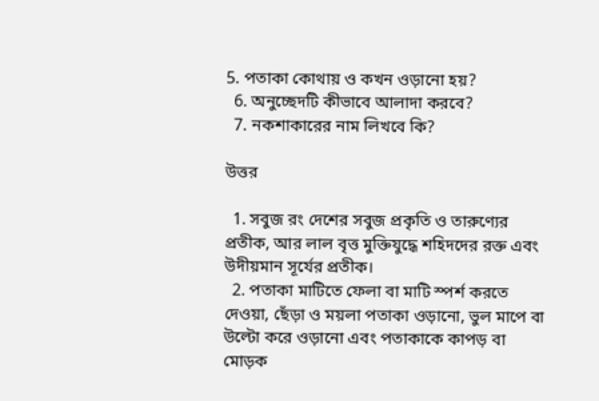5. পতাকা কোথায় ও কখন ওড়ানো হয়?
  6. অনুচ্ছেদটি কীভাবে আলাদা করবে?
  7. নকশাকারের নাম লিখবে কি?

উত্তর

  1. সবুজ রং দেশের সবুজ প্রকৃতি ও তারুণ্যের প্রতীক, আর লাল বৃত্ত মুক্তিযুদ্ধে শহিদদের রক্ত এবং উদীয়মান সূর্যের প্রতীক।
  2. পতাকা মাটিতে ফেলা বা মাটি স্পর্শ করতে দেওয়া, ছেঁড়া ও ময়লা পতাকা ওড়ানো, ভুল মাপে বা উল্টো করে ওড়ানো এবং পতাকাকে কাপড় বা মোড়ক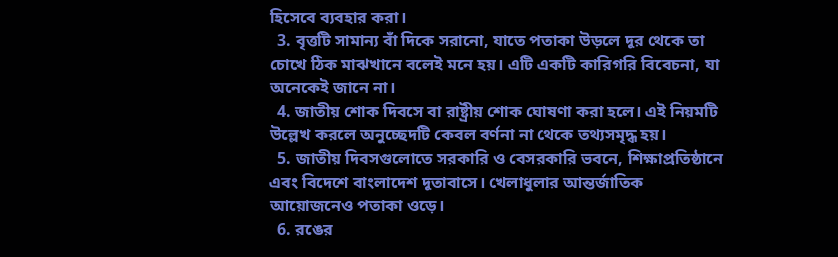হিসেবে ব্যবহার করা।
  3. বৃত্তটি সামান্য বাঁ দিকে সরানো, যাতে পতাকা উড়লে দূর থেকে তা চোখে ঠিক মাঝখানে বলেই মনে হয়। এটি একটি কারিগরি বিবেচনা, যা অনেকেই জানে না।
  4. জাতীয় শোক দিবসে বা রাষ্ট্রীয় শোক ঘোষণা করা হলে। এই নিয়মটি উল্লেখ করলে অনুচ্ছেদটি কেবল বর্ণনা না থেকে তথ্যসমৃদ্ধ হয়।
  5. জাতীয় দিবসগুলোতে সরকারি ও বেসরকারি ভবনে, শিক্ষাপ্রতিষ্ঠানে এবং বিদেশে বাংলাদেশ দূতাবাসে। খেলাধুলার আন্তর্জাতিক আয়োজনেও পতাকা ওড়ে।
  6. রঙের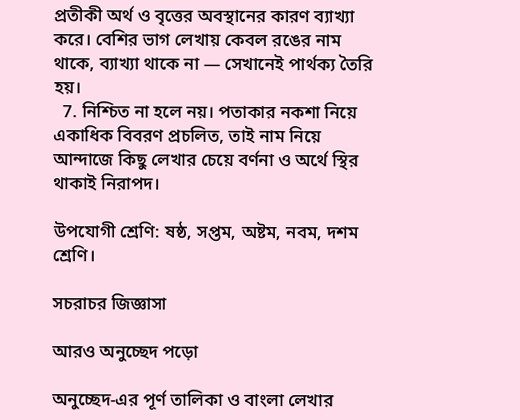প্রতীকী অর্থ ও বৃত্তের অবস্থানের কারণ ব্যাখ্যা করে। বেশির ভাগ লেখায় কেবল রঙের নাম থাকে, ব্যাখ্যা থাকে না — সেখানেই পার্থক্য তৈরি হয়।
  7. নিশ্চিত না হলে নয়। পতাকার নকশা নিয়ে একাধিক বিবরণ প্রচলিত, তাই নাম নিয়ে আন্দাজে কিছু লেখার চেয়ে বর্ণনা ও অর্থে স্থির থাকাই নিরাপদ।

উপযোগী শ্রেণি: ষষ্ঠ, সপ্তম, অষ্টম, নবম, দশম শ্রেণি।

সচরাচর জিজ্ঞাসা

আরও অনুচ্ছেদ পড়ো

অনুচ্ছেদ-এর পূর্ণ তালিকা ও বাংলা লেখার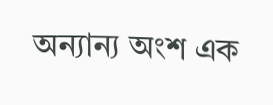অন্যান্য অংশ এক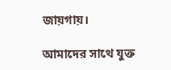জায়গায়।

আমাদের সাথে যুক্ত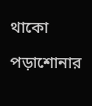থাকো

পড়াশোনার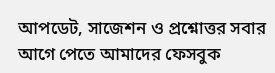আপডেট, সাজেশন ও প্রশ্নোত্তর সবার আগে পেতে আমাদের ফেসবুক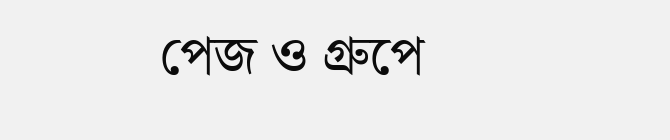পেজ ও গ্রুপে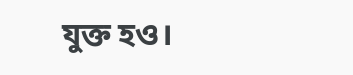যুক্ত হও।